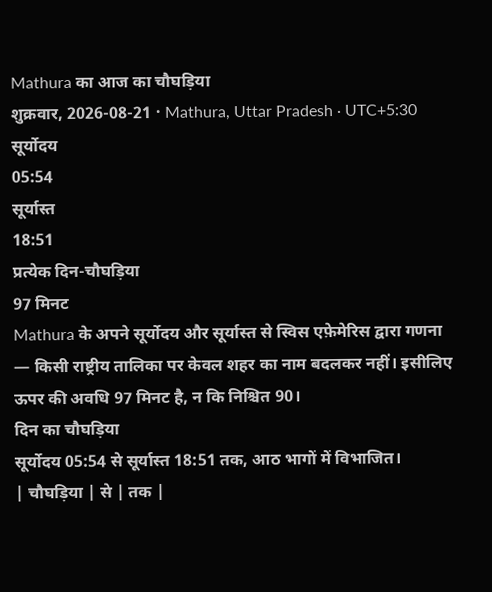Mathura का आज का चौघड़िया
शुक्रवार, 2026-08-21 · Mathura, Uttar Pradesh · UTC+5:30
सूर्योदय
05:54
सूर्यास्त
18:51
प्रत्येक दिन-चौघड़िया
97 मिनट
Mathura के अपने सूर्योदय और सूर्यास्त से स्विस एफ़ेमेरिस द्वारा गणना — किसी राष्ट्रीय तालिका पर केवल शहर का नाम बदलकर नहीं। इसीलिए ऊपर की अवधि 97 मिनट है, न कि निश्चित 90।
दिन का चौघड़िया
सूर्योदय 05:54 से सूर्यास्त 18:51 तक, आठ भागों में विभाजित।
| चौघड़िया | से | तक |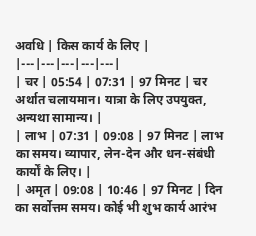अवधि | किस कार्य के लिए |
|---|---|---|---|---|
| चर | 05:54 | 07:31 | 97 मिनट | चर अर्थात चलायमान। यात्रा के लिए उपयुक्त, अन्यथा सामान्य। |
| लाभ | 07:31 | 09:08 | 97 मिनट | लाभ का समय। व्यापार, लेन-देन और धन-संबंधी कार्यों के लिए। |
| अमृत | 09:08 | 10:46 | 97 मिनट | दिन का सर्वोत्तम समय। कोई भी शुभ कार्य आरंभ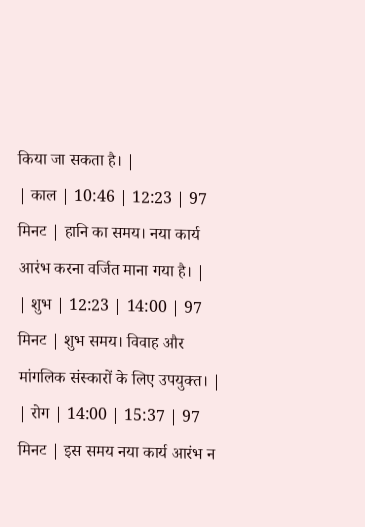किया जा सकता है। |
| काल | 10:46 | 12:23 | 97 मिनट | हानि का समय। नया कार्य आरंभ करना वर्जित माना गया है। |
| शुभ | 12:23 | 14:00 | 97 मिनट | शुभ समय। विवाह और मांगलिक संस्कारों के लिए उपयुक्त। |
| रोग | 14:00 | 15:37 | 97 मिनट | इस समय नया कार्य आरंभ न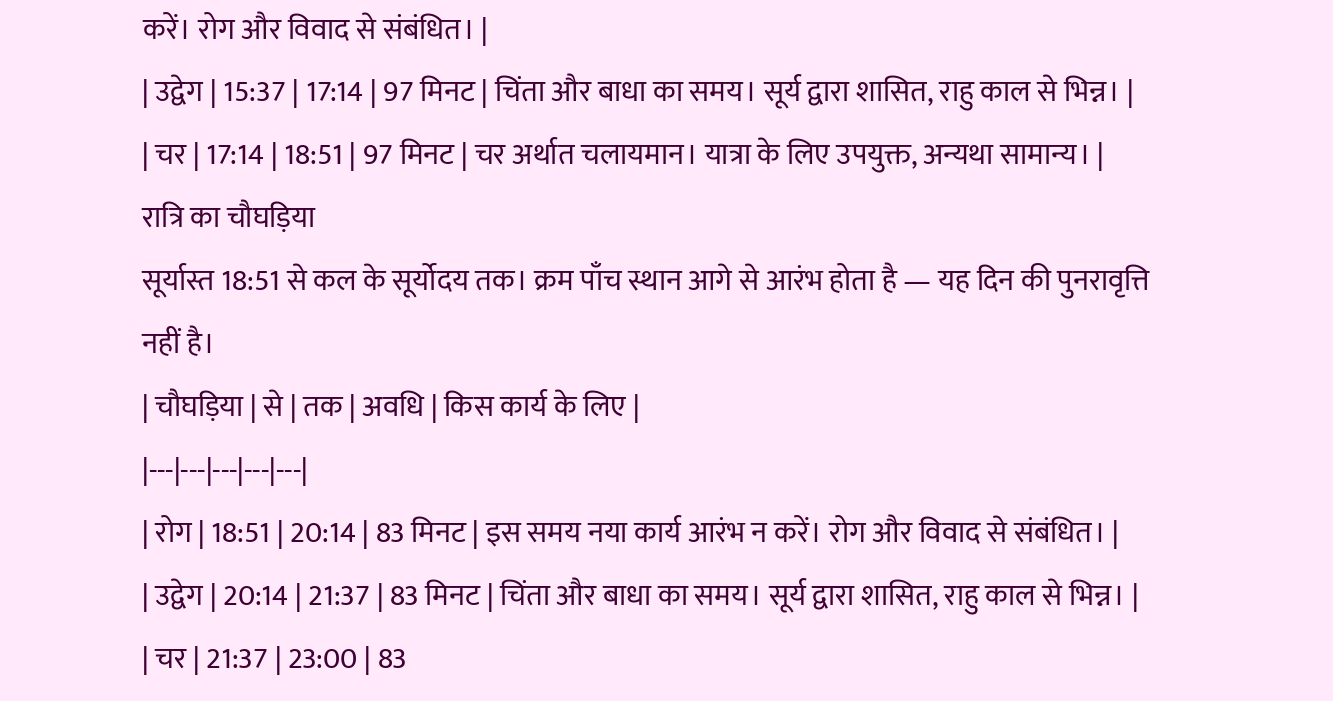करें। रोग और विवाद से संबंधित। |
| उद्वेग | 15:37 | 17:14 | 97 मिनट | चिंता और बाधा का समय। सूर्य द्वारा शासित, राहु काल से भिन्न। |
| चर | 17:14 | 18:51 | 97 मिनट | चर अर्थात चलायमान। यात्रा के लिए उपयुक्त, अन्यथा सामान्य। |
रात्रि का चौघड़िया
सूर्यास्त 18:51 से कल के सूर्योदय तक। क्रम पाँच स्थान आगे से आरंभ होता है — यह दिन की पुनरावृत्ति नहीं है।
| चौघड़िया | से | तक | अवधि | किस कार्य के लिए |
|---|---|---|---|---|
| रोग | 18:51 | 20:14 | 83 मिनट | इस समय नया कार्य आरंभ न करें। रोग और विवाद से संबंधित। |
| उद्वेग | 20:14 | 21:37 | 83 मिनट | चिंता और बाधा का समय। सूर्य द्वारा शासित, राहु काल से भिन्न। |
| चर | 21:37 | 23:00 | 83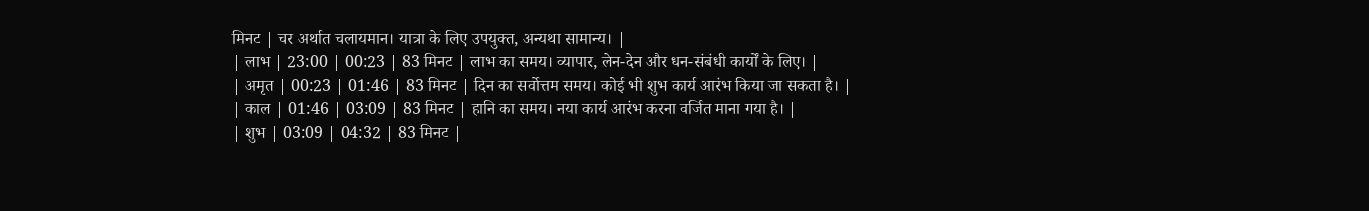मिनट | चर अर्थात चलायमान। यात्रा के लिए उपयुक्त, अन्यथा सामान्य। |
| लाभ | 23:00 | 00:23 | 83 मिनट | लाभ का समय। व्यापार, लेन-देन और धन-संबंधी कार्यों के लिए। |
| अमृत | 00:23 | 01:46 | 83 मिनट | दिन का सर्वोत्तम समय। कोई भी शुभ कार्य आरंभ किया जा सकता है। |
| काल | 01:46 | 03:09 | 83 मिनट | हानि का समय। नया कार्य आरंभ करना वर्जित माना गया है। |
| शुभ | 03:09 | 04:32 | 83 मिनट |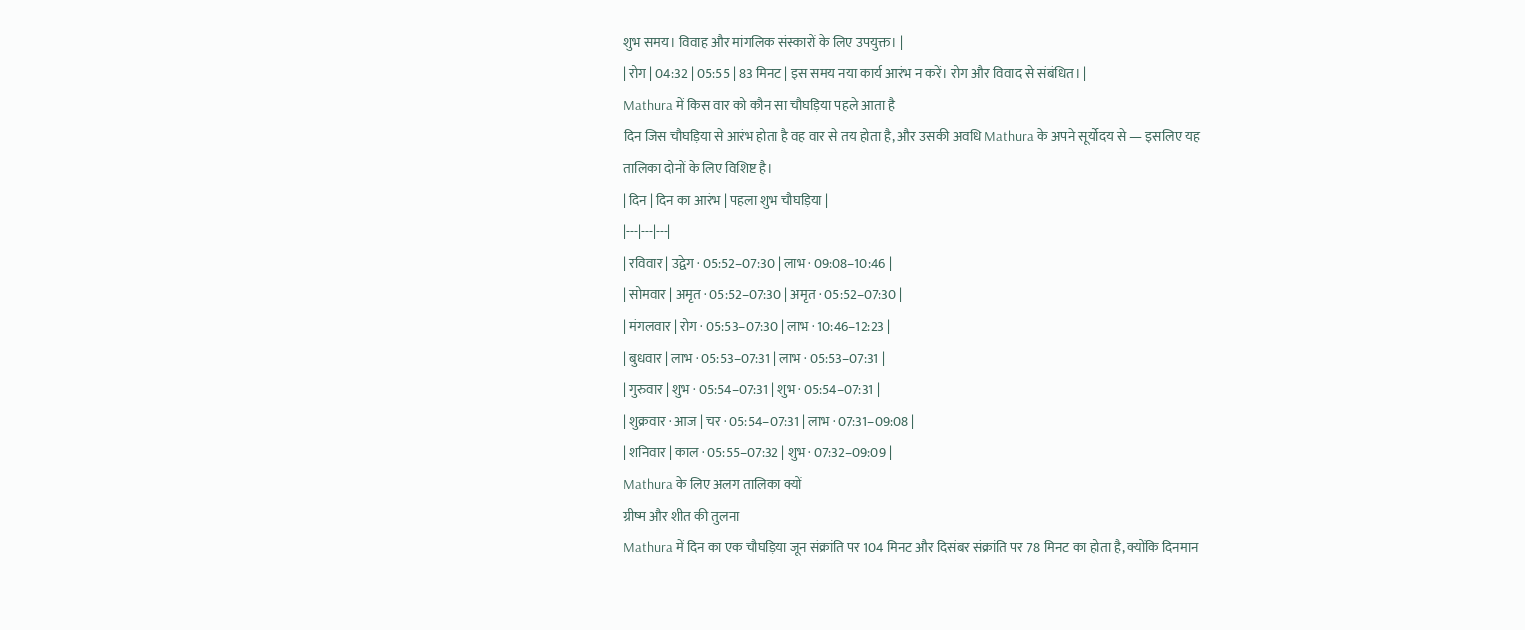शुभ समय। विवाह और मांगलिक संस्कारों के लिए उपयुक्त। |
| रोग | 04:32 | 05:55 | 83 मिनट | इस समय नया कार्य आरंभ न करें। रोग और विवाद से संबंधित। |
Mathura में किस वार को कौन सा चौघड़िया पहले आता है
दिन जिस चौघड़िया से आरंभ होता है वह वार से तय होता है, और उसकी अवधि Mathura के अपने सूर्योदय से — इसलिए यह तालिका दोनों के लिए विशिष्ट है।
| दिन | दिन का आरंभ | पहला शुभ चौघड़िया |
|---|---|---|
| रविवार | उद्वेग · 05:52–07:30 | लाभ · 09:08–10:46 |
| सोमवार | अमृत · 05:52–07:30 | अमृत · 05:52–07:30 |
| मंगलवार | रोग · 05:53–07:30 | लाभ · 10:46–12:23 |
| बुधवार | लाभ · 05:53–07:31 | लाभ · 05:53–07:31 |
| गुरुवार | शुभ · 05:54–07:31 | शुभ · 05:54–07:31 |
| शुक्रवार · आज | चर · 05:54–07:31 | लाभ · 07:31–09:08 |
| शनिवार | काल · 05:55–07:32 | शुभ · 07:32–09:09 |
Mathura के लिए अलग तालिका क्यों
ग्रीष्म और शीत की तुलना
Mathura में दिन का एक चौघड़िया जून संक्रांति पर 104 मिनट और दिसंबर संक्रांति पर 78 मिनट का होता है, क्योंकि दिनमान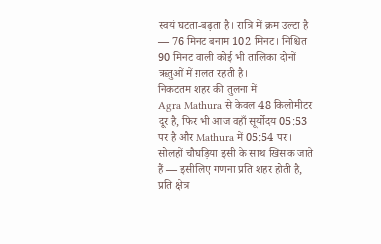स्वयं घटता-बढ़ता है। रात्रि में क्रम उल्टा है — 76 मिनट बनाम 102 मिनट। निश्चित 90 मिनट वाली कोई भी तालिका दोनों ऋतुओं में ग़लत रहती है।
निकटतम शहर की तुलना में
Agra Mathura से केवल 48 किलोमीटर दूर है, फिर भी आज वहाँ सूर्योदय 05:53 पर है और Mathura में 05:54 पर। सोलहों चौघड़िया इसी के साथ खिसक जाते हैं — इसीलिए गणना प्रति शहर होती है, प्रति क्षेत्र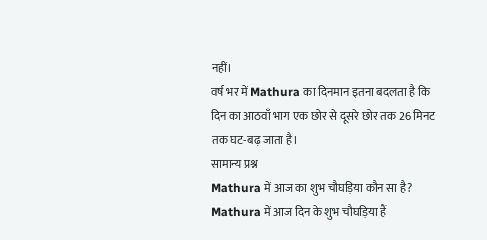नहीं।
वर्ष भर में Mathura का दिनमान इतना बदलता है कि दिन का आठवाँ भाग एक छोर से दूसरे छोर तक 26 मिनट तक घट-बढ़ जाता है।
सामान्य प्रश्न
Mathura में आज का शुभ चौघड़िया कौन सा है?
Mathura में आज दिन के शुभ चौघड़िया हैं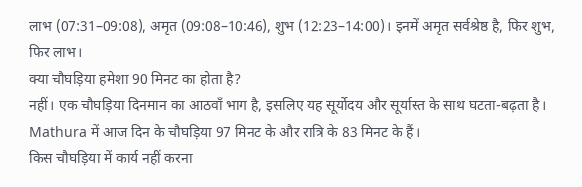लाभ (07:31–09:08), अमृत (09:08–10:46), शुभ (12:23–14:00)। इनमें अमृत सर्वश्रेष्ठ है, फिर शुभ, फिर लाभ।
क्या चौघड़िया हमेशा 90 मिनट का होता है?
नहीं। एक चौघड़िया दिनमान का आठवाँ भाग है, इसलिए यह सूर्योदय और सूर्यास्त के साथ घटता-बढ़ता है। Mathura में आज दिन के चौघड़िया 97 मिनट के और रात्रि के 83 मिनट के हैं।
किस चौघड़िया में कार्य नहीं करना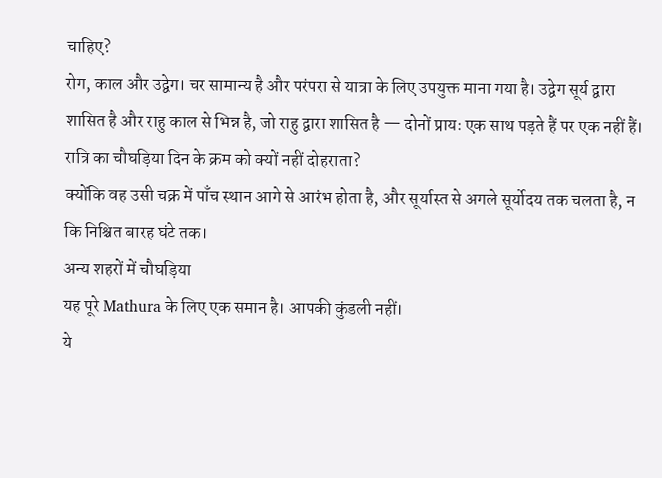चाहिए?
रोग, काल और उद्वेग। चर सामान्य है और परंपरा से यात्रा के लिए उपयुक्त माना गया है। उद्वेग सूर्य द्वारा शासित है और राहु काल से भिन्न है, जो राहु द्वारा शासित है — दोनों प्रायः एक साथ पड़ते हैं पर एक नहीं हैं।
रात्रि का चौघड़िया दिन के क्रम को क्यों नहीं दोहराता?
क्योंकि वह उसी चक्र में पाँच स्थान आगे से आरंभ होता है, और सूर्यास्त से अगले सूर्योदय तक चलता है, न कि निश्चित बारह घंटे तक।
अन्य शहरों में चौघड़िया
यह पूरे Mathura के लिए एक समान है। आपकी कुंडली नहीं।
ये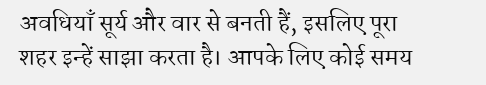अवधियाँ सूर्य और वार से बनती हैं, इसलिए पूरा शहर इन्हें साझा करता है। आपके लिए कोई समय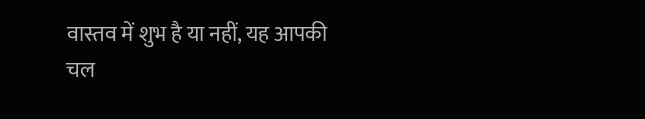वास्तव में शुभ है या नहीं, यह आपकी चल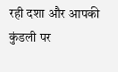रही दशा और आपकी कुंडली पर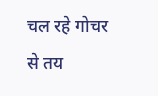चल रहे गोचर से तय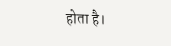होता है।